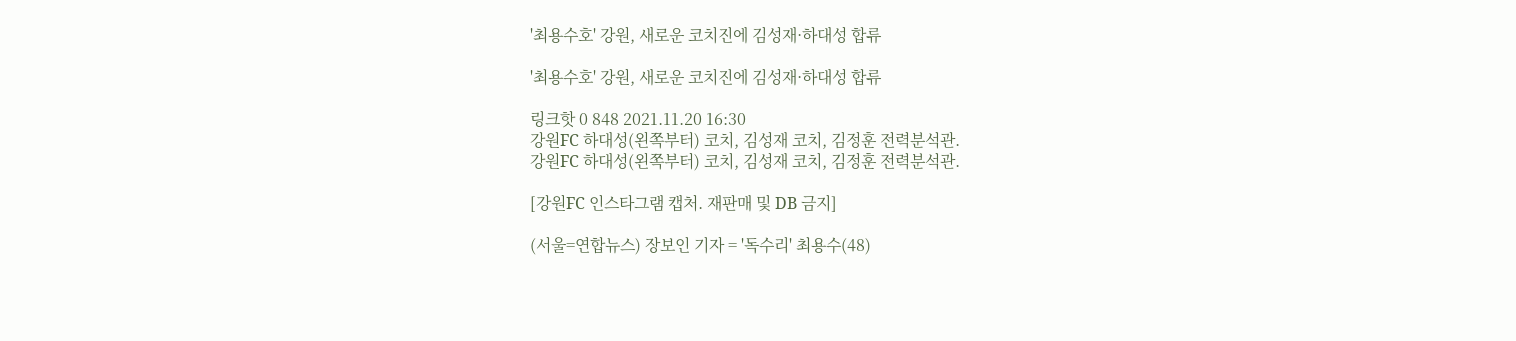'최용수호' 강원, 새로운 코치진에 김성재·하대성 합류

'최용수호' 강원, 새로운 코치진에 김성재·하대성 합류

링크핫 0 848 2021.11.20 16:30
강원FC 하대성(왼쪽부터) 코치, 김성재 코치, 김정훈 전력분석관.
강원FC 하대성(왼쪽부터) 코치, 김성재 코치, 김정훈 전력분석관.

[강원FC 인스타그램 캡처. 재판매 및 DB 금지]

(서울=연합뉴스) 장보인 기자 = '독수리' 최용수(48)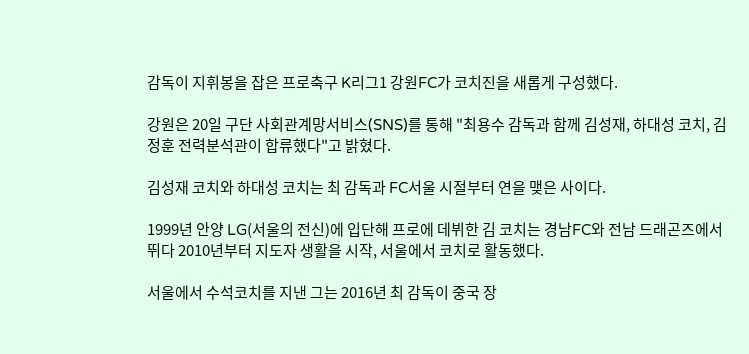감독이 지휘봉을 잡은 프로축구 K리그1 강원FC가 코치진을 새롭게 구성했다.

강원은 20일 구단 사회관계망서비스(SNS)를 통해 "최용수 감독과 함께 김성재, 하대성 코치, 김정훈 전력분석관이 합류했다"고 밝혔다.

김성재 코치와 하대성 코치는 최 감독과 FC서울 시절부터 연을 맺은 사이다.

1999년 안양 LG(서울의 전신)에 입단해 프로에 데뷔한 김 코치는 경남FC와 전남 드래곤즈에서 뛰다 2010년부터 지도자 생활을 시작, 서울에서 코치로 활동했다.

서울에서 수석코치를 지낸 그는 2016년 최 감독이 중국 장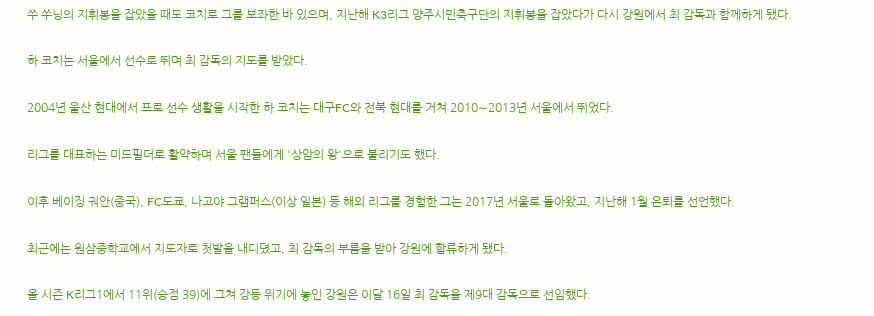쑤 쑤닝의 지휘봉을 잡았을 때도 코치로 그를 보좌한 바 있으며, 지난해 K3리그 양주시민축구단의 지휘봉을 잡았다가 다시 강원에서 최 감독과 함께하게 됐다.

하 코치는 서울에서 선수로 뛰며 최 감독의 지도를 받았다.

2004년 울산 현대에서 프로 선수 생활을 시작한 하 코치는 대구FC와 전북 현대를 거쳐 2010∼2013년 서울에서 뛰었다.

리그를 대표하는 미드필더로 활약하며 서울 팬들에게 '상암의 왕'으로 불리기도 했다.

이후 베이징 궈안(중국), FC도쿄, 나고야 그램퍼스(이상 일본) 등 해외 리그를 경험한 그는 2017년 서울로 돌아왔고, 지난해 1월 은퇴를 선언했다.

최근에는 원삼중학교에서 지도자로 첫발을 내디뎠고, 최 감독의 부름을 받아 강원에 합류하게 됐다.

올 시즌 K리그1에서 11위(승점 39)에 그쳐 강등 위기에 놓인 강원은 이달 16일 최 감독을 제9대 감독으로 선임했다.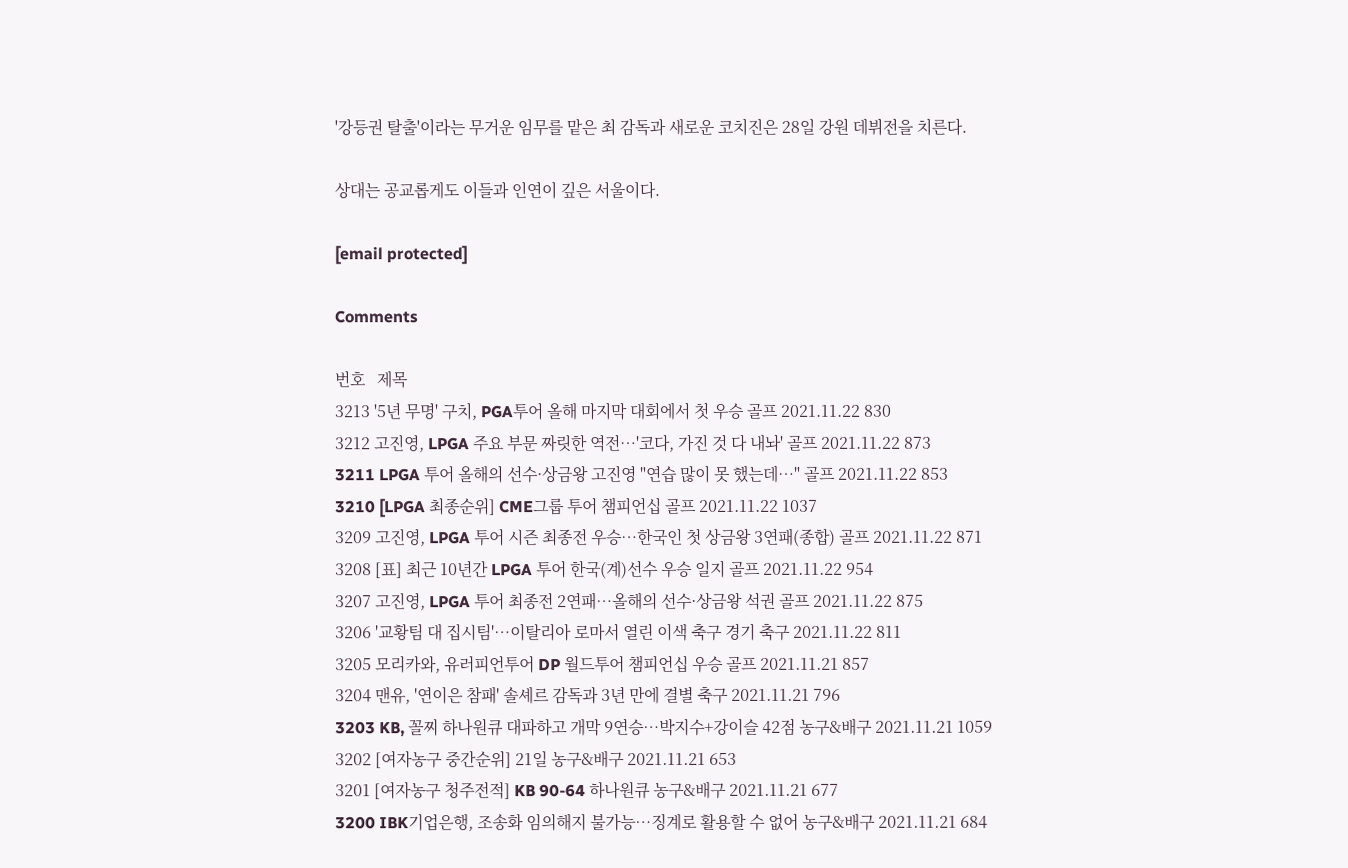'강등권 탈출'이라는 무거운 임무를 맡은 최 감독과 새로운 코치진은 28일 강원 데뷔전을 치른다.

상대는 공교롭게도 이들과 인연이 깊은 서울이다.

[email protected]

Comments

번호   제목
3213 '5년 무명' 구치, PGA투어 올해 마지막 대회에서 첫 우승 골프 2021.11.22 830
3212 고진영, LPGA 주요 부문 짜릿한 역전…'코다, 가진 것 다 내놔' 골프 2021.11.22 873
3211 LPGA 투어 올해의 선수·상금왕 고진영 "연습 많이 못 했는데…" 골프 2021.11.22 853
3210 [LPGA 최종순위] CME그룹 투어 챔피언십 골프 2021.11.22 1037
3209 고진영, LPGA 투어 시즌 최종전 우승…한국인 첫 상금왕 3연패(종합) 골프 2021.11.22 871
3208 [표] 최근 10년간 LPGA 투어 한국(계)선수 우승 일지 골프 2021.11.22 954
3207 고진영, LPGA 투어 최종전 2연패…올해의 선수·상금왕 석권 골프 2021.11.22 875
3206 '교황팀 대 집시팀'…이탈리아 로마서 열린 이색 축구 경기 축구 2021.11.22 811
3205 모리카와, 유러피언투어 DP 월드투어 챔피언십 우승 골프 2021.11.21 857
3204 맨유, '연이은 참패' 솔셰르 감독과 3년 만에 결별 축구 2021.11.21 796
3203 KB, 꼴찌 하나원큐 대파하고 개막 9연승…박지수+강이슬 42점 농구&배구 2021.11.21 1059
3202 [여자농구 중간순위] 21일 농구&배구 2021.11.21 653
3201 [여자농구 청주전적] KB 90-64 하나원큐 농구&배구 2021.11.21 677
3200 IBK기업은행, 조송화 임의해지 불가능…징계로 활용할 수 없어 농구&배구 2021.11.21 684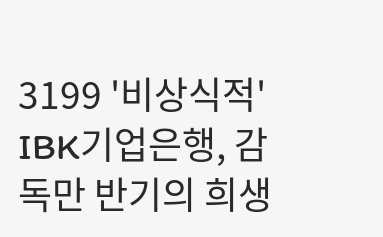3199 '비상식적' IBK기업은행, 감독만 반기의 희생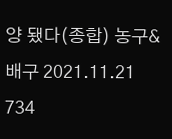양 됐다(종합) 농구&배구 2021.11.21 734